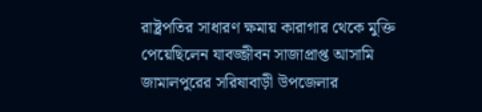রাষ্ট্রপতির সাধারণ ক্ষমায় কারাগার থেকে মুক্তি পেয়েছিলেন যাবজ্জীবন সাজাপ্রাপ্ত আসামি জামালপুরের সরিষাবাড়ী উপজেলার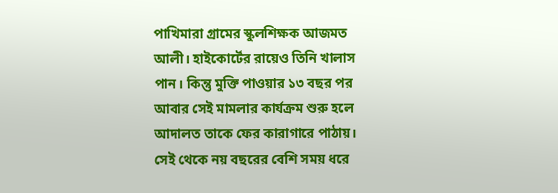পাখিমারা গ্রামের স্কুলশিক্ষক আজমত আলী। হাইকোর্টের রায়েও তিনি খালাস পান। কিন্তু মুক্তি পাওয়ার ১৩ বছর পর আবার সেই মামলার কার্যক্রম শুরু হলে আদালত তাকে ফের কারাগারে পাঠায়। সেই থেকে নয় বছরের বেশি সময় ধরে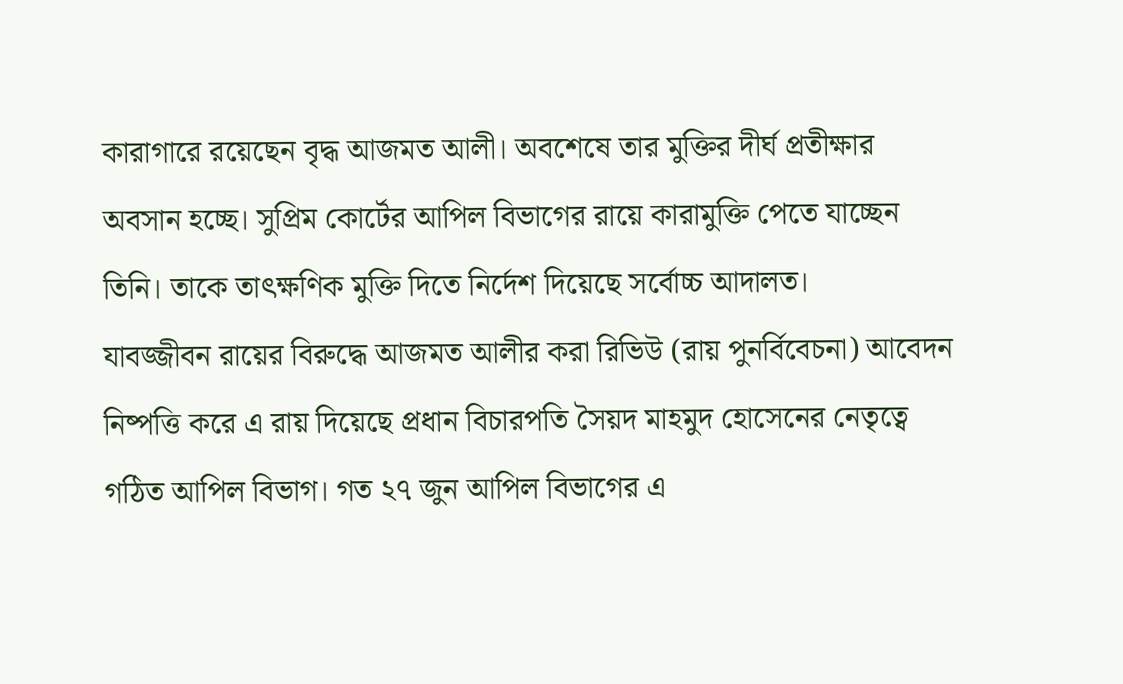কারাগারে রয়েছেন বৃদ্ধ আজমত আলী। অবশেষে তার মুক্তির দীর্ঘ প্রতীক্ষার অবসান হচ্ছে। সুপ্রিম কোর্টের আপিল বিভাগের রায়ে কারামুক্তি পেতে যাচ্ছেন তিনি। তাকে তাৎক্ষণিক মুক্তি দিতে নির্দেশ দিয়েছে সর্বোচ্চ আদালত।
যাবজ্জীবন রায়ের বিরুদ্ধে আজমত আলীর করা রিভিউ (রায় পুনর্বিবেচনা) আবেদন নিষ্পত্তি করে এ রায় দিয়েছে প্রধান বিচারপতি সৈয়দ মাহমুদ হোসেনের নেতৃত্বে গঠিত আপিল বিভাগ। গত ২৭ জুন আপিল বিভাগের এ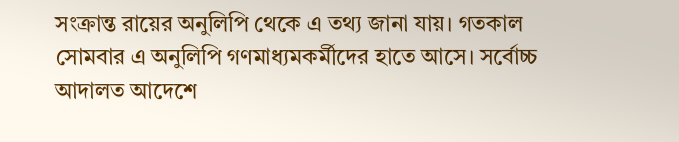সংক্রান্ত রায়ের অনুলিপি থেকে এ তথ্য জানা যায়। গতকাল সোমবার এ অনুলিপি গণমাধ্যমকর্মীদের হাতে আসে। সর্বোচ্চ আদালত আদেশে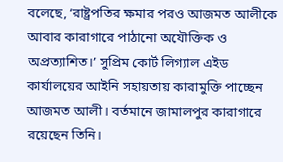বলেছে, ‘রাষ্ট্রপতির ক্ষমার পরও আজমত আলীকে আবার কারাগারে পাঠানো অযৌক্তিক ও অপ্রত্যাশিত।’ সুপ্রিম কোর্ট লিগ্যাল এইড কার্যালয়ের আইনি সহায়তায় কারামুক্তি পাচ্ছেন আজমত আলী। বর্তমানে জামালপুর কারাগারে রয়েছেন তিনি।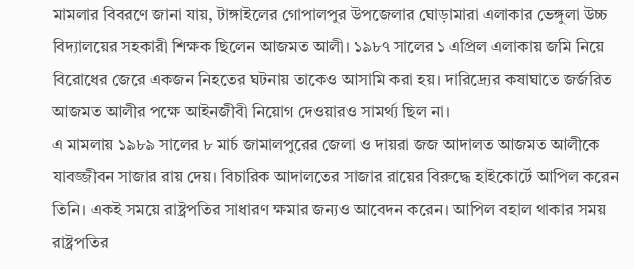মামলার বিবরণে জানা যায়, টাঙ্গাইলের গোপালপুর উপজেলার ঘোড়ামারা এলাকার ভেঙ্গুলা উচ্চ বিদ্যালয়ের সহকারী শিক্ষক ছিলেন আজমত আলী। ১৯৮৭ সালের ১ এপ্রিল এলাকায় জমি নিয়ে বিরোধের জেরে একজন নিহতের ঘটনায় তাকেও আসামি করা হয়। দারিদ্র্যের কষাঘাতে জর্জরিত আজমত আলীর পক্ষে আইনজীবী নিয়োগ দেওয়ারও সামর্থ্য ছিল না।
এ মামলায় ১৯৮৯ সালের ৮ মার্চ জামালপুরের জেলা ও দায়রা জজ আদালত আজমত আলীকে যাবজ্জীবন সাজার রায় দেয়। বিচারিক আদালতের সাজার রায়ের বিরুদ্ধে হাইকোর্টে আপিল করেন তিনি। একই সময়ে রাষ্ট্রপতির সাধারণ ক্ষমার জন্যও আবেদন করেন। আপিল বহাল থাকার সময় রাষ্ট্রপতির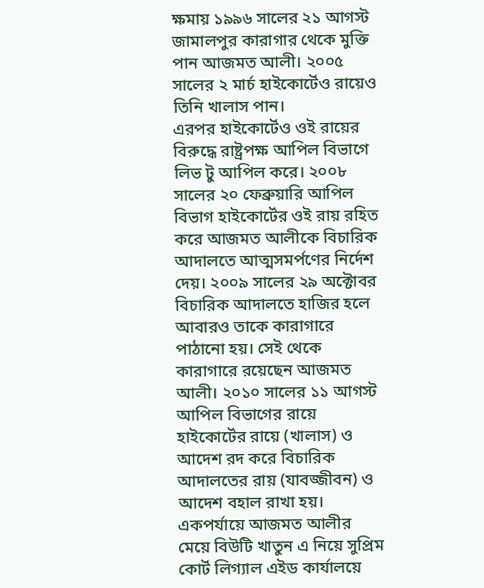ক্ষমায় ১৯৯৬ সালের ২১ আগস্ট জামালপুর কারাগার থেকে মুক্তি পান আজমত আলী। ২০০৫ সালের ২ মার্চ হাইকোর্টেও রায়েও তিনি খালাস পান।
এরপর হাইকোর্টেও ওই রায়ের বিরুদ্ধে রাষ্ট্রপক্ষ আপিল বিভাগে লিভ টু আপিল করে। ২০০৮ সালের ২০ ফেব্রুয়ারি আপিল বিভাগ হাইকোর্টের ওই রায় রহিত করে আজমত আলীকে বিচারিক আদালতে আত্মসমর্পণের নির্দেশ দেয়। ২০০৯ সালের ২৯ অক্টোবর বিচারিক আদালতে হাজির হলে আবারও তাকে কারাগারে পাঠানো হয়। সেই থেকে কারাগারে রয়েছেন আজমত আলী। ২০১০ সালের ১১ আগস্ট আপিল বিভাগের রায়ে হাইকোর্টের রায়ে (খালাস) ও আদেশ রদ করে বিচারিক আদালতের রায় (যাবজ্জীবন) ও আদেশ বহাল রাখা হয়।
একপর্যায়ে আজমত আলীর মেয়ে বিউটি খাতুন এ নিয়ে সুপ্রিম কোর্ট লিগ্যাল এইড কার্যালয়ে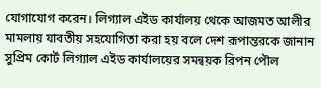যোগাযোগ করেন। লিগ্যাল এইড কার্যালয় থেকে আজমত আলীর মামলায় যাবতীয় সহযোগিতা করা হয় বলে দেশ রূপান্তরকে জানান সুপ্রিম কোর্ট লিগ্যাল এইড কার্যালয়ের সমন্বয়ক রিপন পৌল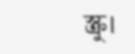স্ক্রু।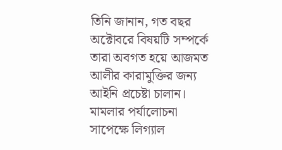তিনি জানান, গত বছর অক্টোবরে বিষয়টি সম্পর্কে তারা অবগত হয়ে আজমত আলীর কারামুক্তির জন্য আইনি প্রচেষ্টা চালান। মামলার পর্যালোচনা সাপেক্ষে লিগ্যাল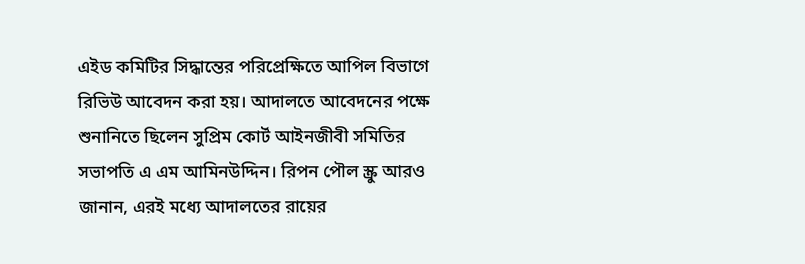এইড কমিটির সিদ্ধান্তের পরিপ্রেক্ষিতে আপিল বিভাগে রিভিউ আবেদন করা হয়। আদালতে আবেদনের পক্ষে শুনানিতে ছিলেন সুপ্রিম কোর্ট আইনজীবী সমিতির সভাপতি এ এম আমিনউদ্দিন। রিপন পৌল স্ক্রু আরও জানান, এরই মধ্যে আদালতের রায়ের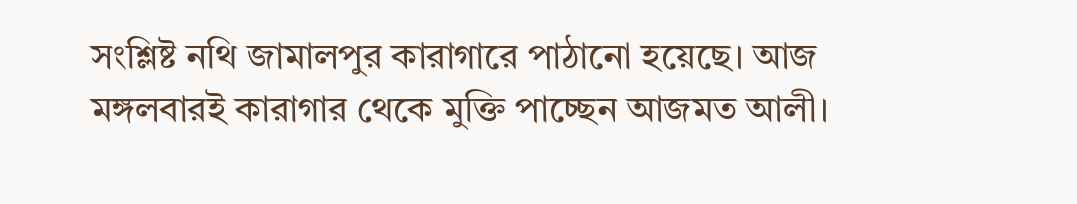সংশ্লিষ্ট নথি জামালপুর কারাগারে পাঠানো হয়েছে। আজ মঙ্গলবারই কারাগার থেকে মুক্তি পাচ্ছেন আজমত আলী।